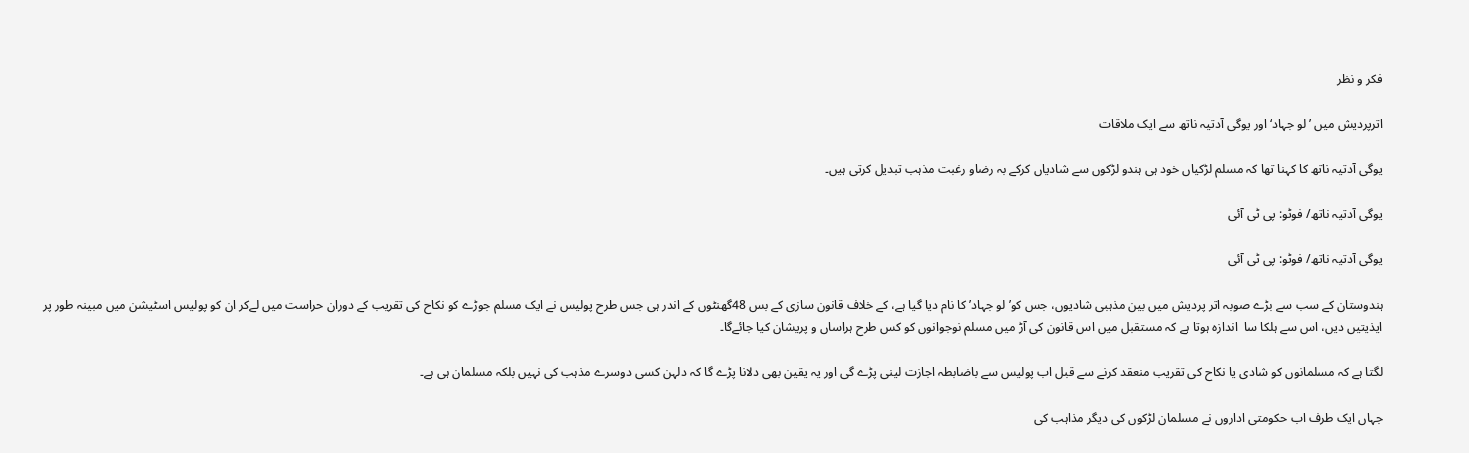فکر و نظر

اترپردیش میں ’لو جہاد‘ اور یوگی آدتیہ ناتھ سے ایک ملاقات

یوگی آدتیہ ناتھ کا کہنا تھا کہ مسلم لڑکیاں خود ہی ہندو لڑکوں سے شادیاں کرکے بہ رضاو رغبت مذہب تبدیل کرتی ہیں۔

یوگی آدتیہ ناتھ/ فوٹو: پی ٹی آئی

یوگی آدتیہ ناتھ/ فوٹو: پی ٹی آئی

ہندوستان کے سب سے بڑے صوبہ اتر پردیش میں بین مذہبی شادیوں، جس کو’لو جہاد’ کا نام دیا گیا ہے، کے خلاف قانون سازی کے بس 48گھنٹوں کے اندر ہی جس طرح پولیس نے ایک مسلم جوڑے کو نکاح کی تقریب کے دوران حراست میں لےکر ان کو پولیس اسٹیشن میں مبینہ طور پر ایذیتیں دیں، اس سے ہلکا سا  اندازہ ہوتا ہے کہ مستقبل میں اس قانون کی آڑ میں مسلم نوجوانوں کو کس طرح ہراساں و پریشان کیا جائےگا۔

لگتا ہے کہ مسلمانوں کو شادی یا نکاح کی تقریب منعقد کرنے سے قبل اب پولیس سے باضابطہ اجازت لینی پڑے گی اور یہ یقین بھی دلانا پڑے گا کہ دلہن کسی دوسرے مذہب کی نہیں بلکہ مسلمان ہی ہے۔

جہاں ایک طرف اب حکومتی اداروں نے مسلمان لڑکوں کی دیگر مذاہب کی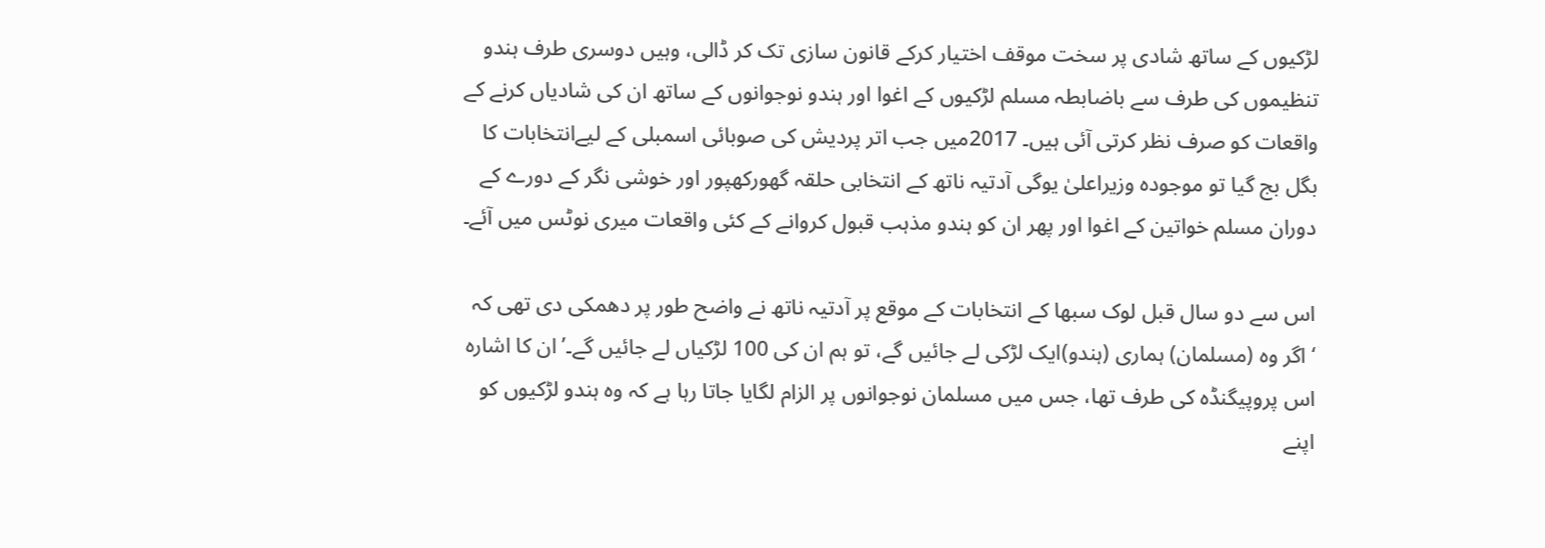لڑکیوں کے ساتھ شادی پر سخت موقف اختیار کرکے قانون سازی تک کر ڈالی، وہیں دوسری طرف ہندو تنظیموں کی طرف سے باضابطہ مسلم لڑکیوں کے اغوا اور ہندو نوجوانوں کے ساتھ ان کی شادیاں کرنے کے واقعات کو صرف نظر کرتی آئی ہیں۔ 2017میں جب اتر پردیش کی صوبائی اسمبلی کے لیےانتخابات کا بگل بج گیا تو موجودہ وزیراعلیٰ یوگی آدتیہ ناتھ کے انتخابی حلقہ گھورکھپور اور خوشی نگر کے دورے کے دوران مسلم خواتین کے اغوا اور پھر ان کو ہندو مذہب قبول کروانے کے کئی واقعات میری نوٹس میں آئے۔

اس سے دو سال قبل لوک سبھا کے انتخابات کے موقع پر آدتیہ ناتھ نے واضح طور پر دھمکی دی تھی کہ ‘اگر وہ (مسلمان) ہماری (ہندو)ایک لڑکی لے جائیں گے، تو ہم ان کی 100 لڑکیاں لے جائیں گے۔’ ان کا اشارہ اس پروپیگنڈہ کی طرف تھا، جس میں مسلمان نوجوانوں پر الزام لگایا جاتا رہا ہے کہ وہ ہندو لڑکیوں کو اپنے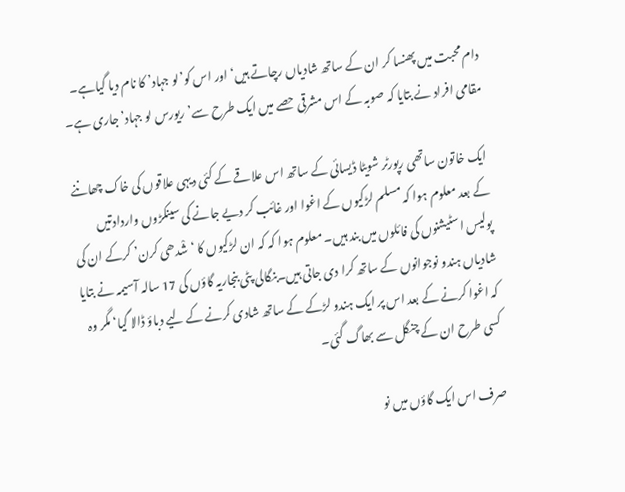دام محبت میں پھنسا کر ان کے ساتھ شادیاں رچاتے ہیں‘ اور اس کو’لو جہاد’ کا نام دیا گیاہے۔ مقامی افراد نے بتایا کہ صوبہ کے اس مشرقی حصے میں ایک طرح سے’ریورس لو جہاد’جاری ہے۔

ایک خاتون ساتھی رپورٹر شویٹا ڈیسائی کے ساتھ اس علاقے کے کئی دیہی علاقوں کی خاک چھاننے کے بعد معلوم ہوا کہ مسلم لڑکیوں کے اغوا اور غائب کر دیے جانے کی سینکڑوں واردادتیں پولیس اسٹیشنوں کی فائلوں میں بند ہیں۔ معلوم ہوا کہ کہ ان لڑکیوں کا ‘شْدھی کرن’ کرکے ان کی شادیاں ہندو نوجوانوں کے ساتھ کرا دی جاتی ہیں۔بنگالی پٹی بنجاریہ گاؤں کی 17 سالہ آسیمہ نے بتایا کہ اغوا کرنے کے بعد اس پر ایک ہندو لڑکے کے ساتھ شادی کرنے کے لیے دباؤ ڈالا گیا‘ مگر وہ کسی طرح ان کے چنگل سے بھاگ گئی۔

صرف اس ایک گاؤں میں نو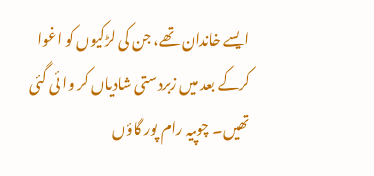ایسے خاندان تھے، جن کی لڑکیوں کو اغوا کرکے بعد میں زبردستی شادیاں کر وا ئی گئی تھیں۔ چوپیہ رام پور گاؤں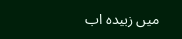میں زبیدہ اب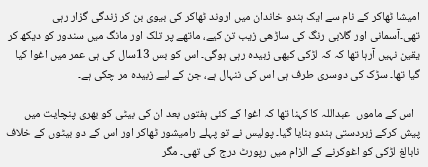امیشا ٹھاکر کے نام سے ایک ہندو خاندان میں اروند ٹھاکر کی بیوی بن کر زندگی گزار رہی تھی۔آسمانی اور گلابی رنگ کی ساڑھی زیب تن کیے، ماتھے پر تلک اور مانگ میں سندور کو دیکھ کر یقین نہیں آرہا تھا کہ کہ لڑکی کبھی زبیدہ رہی ہوگی۔ اس کو بس 13سال کی ہی عمر میں اغوا کیا گیا تھا۔ سڑک کی دوسری طرف ہی اس کی ننہال ہے، جن کے لیے زبیدہ مر چکی ہے۔

  اس کے ماموں  عبداللہ کا کہنا تھا کہ اغوا کے کئی ہفتوں بعد ان کی بیٹی کو بھری پنچایت میں پیش کرکے زبردستی ہندو بنایا گیا۔ پولیس نے تو پہلے رامیشور ٹھاکر اور اس کے دو بیٹوں کے خلاف نابالغ لڑکی کو اغوکرنے کے الزام میں رپورٹ درج کی تھی۔ مگر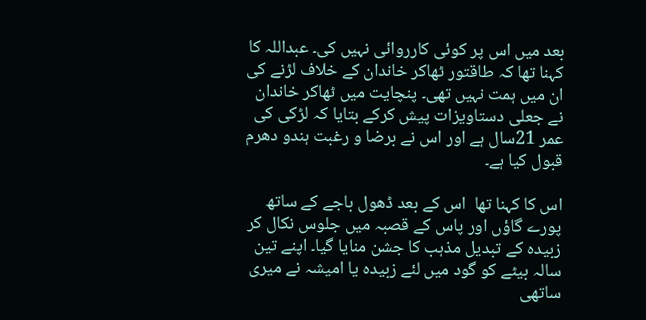بعد میں اس پر کوئی کارروائی نہیں کی۔ عبداللہ کا کہنا تھا کہ طاقتور ٹھاکر خاندان کے خلاف لڑنے کی ان میں ہمت نہیں تھی۔ پنچایت میں ٹھاکر خاندان نے جعلی دستاویزات پیش کرکے بتایا کہ لڑکی کی عمر 21سال ہے اور اس نے برضا و رغبت ہندو دھرم قبول کیا ہے۔

اس کا کہنا تھا  اس کے بعد ڈھول باجے کے ساتھ پورے گاؤں اور پاس کے قصبہ میں جلوس نکال کر زبیدہ کے تبدیل مذہب کا جشن منایا گیا۔ اپنے تین سالہ بیٹے کو گود میں لئے زبیدہ یا امیشہ نے میری ساتھی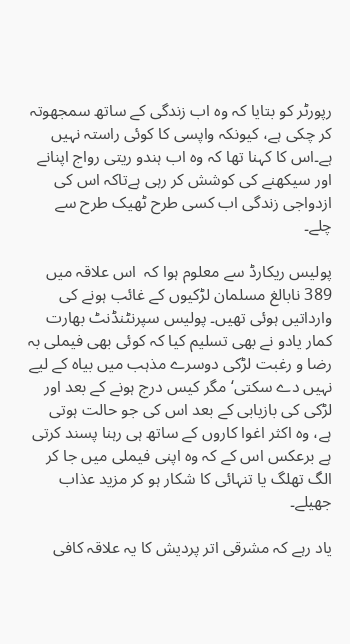رپورٹر کو بتایا کہ وہ اب زندگی کے ساتھ سمجھوتہ کر چکی ہے، کیونکہ واپسی کا کوئی راستہ نہیں ہے۔اس کا کہنا تھا کہ وہ اب ہندو ریتی رواج اپنانے اور سیکھنے کی کوشش کر رہی ہےتاکہ اس کی ازدواجی زندگی اب کسی طرح ٹھیک طرح سے چلے۔

پولیس ریکارڈ سے معلوم ہوا کہ  اس علاقہ میں 389 نابالغ مسلمان لڑکیوں کے غائب ہونے کی وارداتیں ہوئی تھیں۔ پولیس سپرنٹنڈنٹ بھارت کمار یادو نے بھی تسلیم کیا کہ کوئی بھی فیملی بہ رضا و رغبت لڑکی دوسرے مذہب میں بیاہ کے لیے نہیں دے سکتی‘ مگر کیس درج ہونے کے بعد اور لڑکی کی بازیابی کے بعد اس کی جو حالت ہوتی ہے، وہ اکثر اغوا کاروں کے ساتھ ہی رہنا پسند کرتی ہے برعکس اس کے کہ وہ اپنی فیملی میں جا کر الگ تھلگ یا تنہائی کا شکار ہو کر مزید عذاب جھیلے۔

یاد رہے کہ مشرقی اتر پردیش کا یہ علاقہ کافی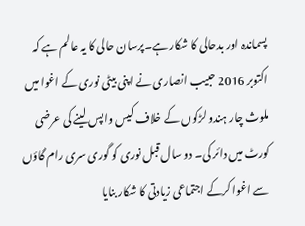پسماندہ اور بدحالی کا شکار ہے۔پرسان حالی کا یہ عالم ہے کہ اکتوبر 2016 حبیب انصاری نے اپنی بیٹی نوری کے اغوا میں ملوث چار ہندو لڑکوں کے خلاف کیس واپس لینے کی عرضی کورٹ میں دائر کی۔ دو سال قبل نوری کو گوری سری رام گاؤں سے اغوا کرکے اجتماعی زیادتی کا شکار بنایا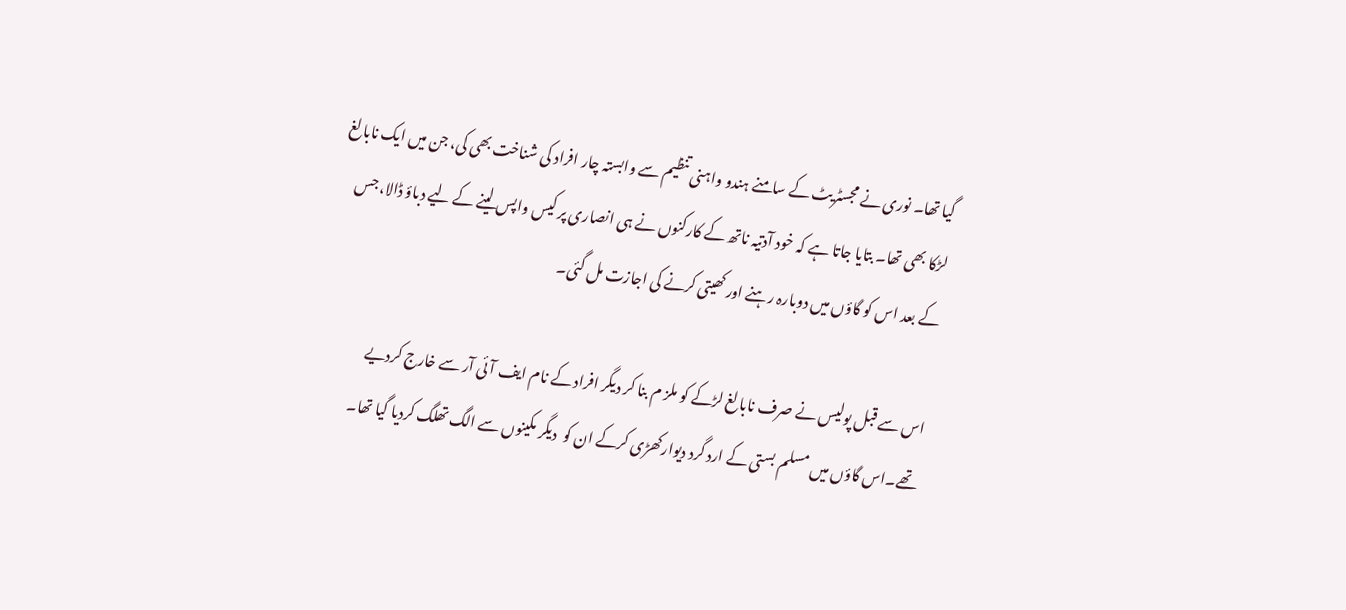گیا تھا۔ نوری نے مجسٹریٹ کے سامنے ہندو واہنی تنظیم سے وابستہ چار افراد کی شناخت بھی کی، جن میں ایک نابالغ لڑکا بھی تھا۔ بتایا جاتا ہے کہ خود آدتیہ ناتھ کے کارکنوں نے ہی انصاری پر کیس واپس لینے کے لیے دباؤ ڈالا، جس کے بعد اس کو گاؤں میں دوبارہ رہنے اور کھیتی کرنے کی اجازت مل گئی۔

اس سے قبل پولیس نے صرف نابالغ لڑکے کو ملز م بنا کر دیگر افراد کے نام ایف آئی آر سے خارج کردیے تھے۔اس گاؤں میں مسلم بستی کے ارد گرد دیوارکھڑی کرکے ان کو  دیگر مکینوں سے الگ تھلگ کردیا گیا تھا۔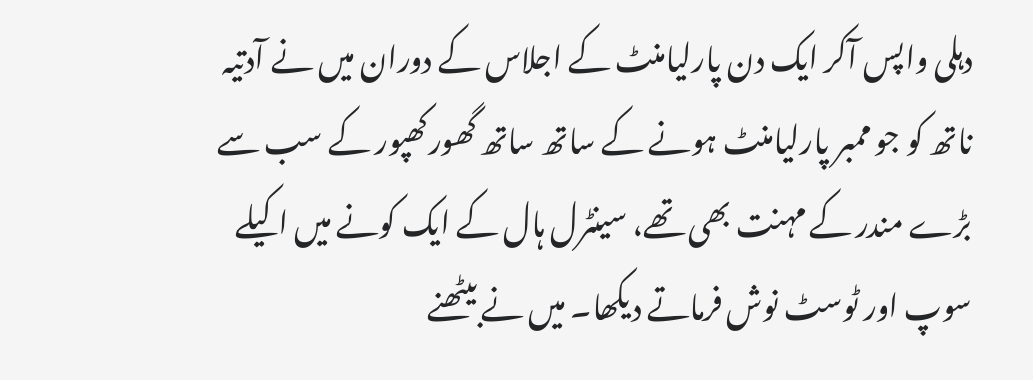دہلی واپس آکر ایک دن پارلیامنٹ کے اجلاس کے دوران میں نے آدتیہ ناتھ کو جو ممبر پارلیامنٹ ہونے کے ساتھ ساتھ گھورکھپور کے سب سے بڑے مندر کے مہنت بھی تھے، سینٹرل ہال کے ایک کونے میں اکیلے سوپ اور ٹوسٹ نوش فرماتے دیکھا۔ میں نے بیٹھنے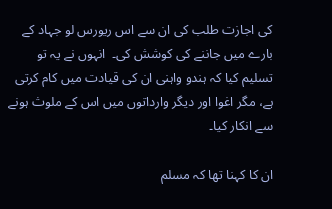کی اجازت طلب کی ان سے اس ریورس لو جہاد کے بارے میں جاننے کی کوشش کی۔  انہوں نے یہ تو تسلیم کیا کہ ہندو واہنی ان کی قیادت میں کام کرتی ہے، مگر اغوا اور دیگر وارداتوں میں اس کے ملوث ہونے سے انکار کیا۔

ان کا کہنا تھا کہ مسلم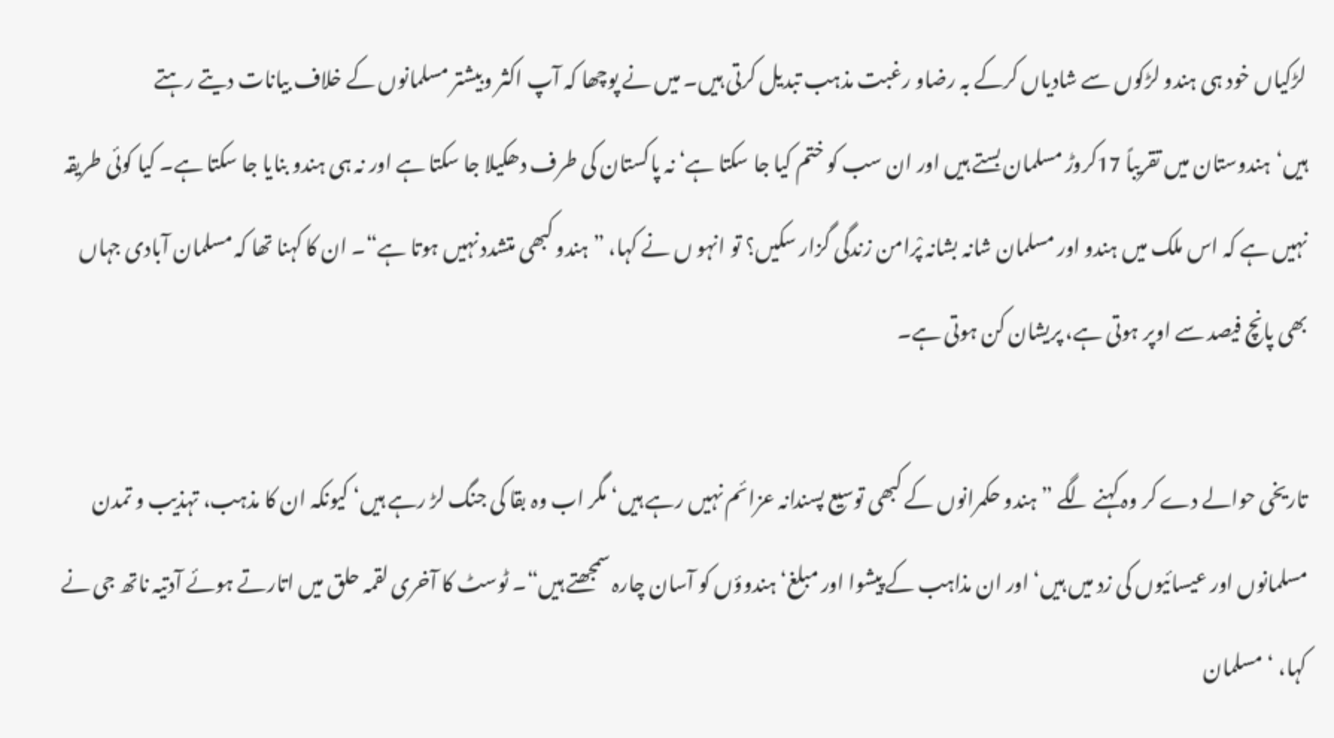لڑکیاں خود ہی ہندو لڑکوں سے شادیاں کرکے بہ رضاو رغبت مذہب تبدیل کرتی ہیں۔ میں نے پوچھا کہ آپ اکثر وبیشتر مسلمانوں کے خلاف بیانات دیتے رہتے ہیں‘ہندوستان میں تقریباً 17کروڑ مسلمان بستے ہیں اور ان سب کو ختم کیا جا سکتا ہے‘ نہ پاکستان کی طرف دھکیلا جا سکتا ہے اور نہ ہی ہندو بنایا جا سکتا ہے۔ کیا کوئی طریقہ نہیں ہے کہ اس ملک میں ہندو اور مسلمان شانہ بشانہ پْرامن زندگی گزار سکیں؟ تو انہو ں نے کہا، ”ہندو کبھی متشدد نہیں ہوتا ہے“۔ ان کا کہنا تھا کہ مسلمان آبادی جہاں بھی پانچ فیصد سے اوپر ہوتی ہے، پریشان کن ہوتی ہے۔

تاریخی حوالے دے کر وہ کہنے لگے ”ہندو حکمرانوں کے کبھی توسیع پسندانہ عزائم نہیں رہے ہیں‘ مگر اب وہ بقا کی جنگ لڑ رہے ہیں‘ کیونکہ ان کا مذہب، تہذیب و تمدن مسلمانوں اور عیسائیوں کی زد میں ہیں‘ اور ان مذاہب کے پیشوا اور مبلغ‘ہندوؤں کو آسان چارہ سمجھتے ہیں“۔ ٹوسٹ کا آخری لقمہ حلق میں اتارتے ہوئے آدتیہ ناتھ جی نے کہا، ‘مسلمان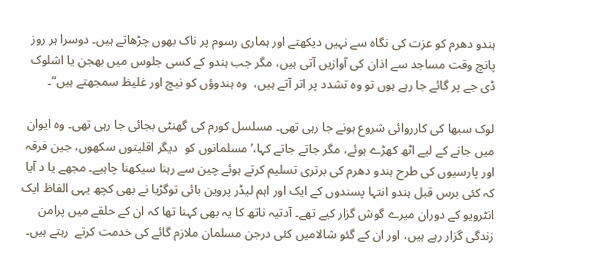ہندو دھرم کو عزت کی نگاہ سے نہیں دیکھتے اور ہماری رسوم پر ناک بھوں چڑھاتے ہیں۔ دوسرا ہر روز پانچ وقت مساجد سے اذان کی آوازیں آتی ہیں، مگر جب ہندو کے کسی جلوس میں بھجن یا اشلوک ڈی جے پر گائے جا رہے ہوں تو وہ تشدد پر اتر آتے ہیں،  وہ ہندوؤں کو نیچ اور غلیظ سمجھتے ہیں“۔

لوک سبھا کی کارروائی شروع ہونے جا رہی تھی۔ مسلسل کورم کی گھنٹی بجائی جا رہی تھی۔ وہ ایوان میں جانے کے لیے اٹھ کھڑے ہوئے، مگر جاتے جاتے کہا،’مسلمانوں کو  دیگر اقلیتوں سکھوں، جین فرقہ اور پارسیوں کی طرح ہندو دھرم کی برتری تسلیم کرتے ہوئے چین سے رہنا سیکھنا چاہیے۔ مجھے یا د آیا کہ کئی برس قبل ہندو انتہا پسندوں کے ایک اور اہم لیڈر پروین بائی توگڑیا نے بھی کچھ یہی الفاظ ایک انٹرویو کے دوران میرے گوش گزار کیے تھے۔ آدتیہ ناتھ کا یہ بھی کہنا تھا کہ ان کے حلقے میں پرامن زندگی گزار رہے ہیں، اور ان کے گئو شالامیں کئی درجن مسلمان ملازم گائے کی خدمت کرتے  رہتے ہیں۔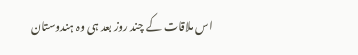اس ملاقات کے چند روز بعد ہی وہ ہندوستان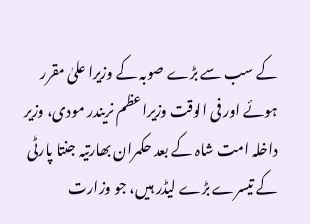کے سب سے بڑے صوبہ کے وزیرا علیٰ مقرر ہوئے اور فی الوقت وزیراعظم نریندر مودی، وزیر داخلہ امت شاہ کے بعد حکمران بھارتیہ جنتا پارٹی کے تیسرے بڑے لیڈر ہیں، جو وزارت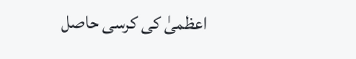اعظمیٰ کی کرسی حاصل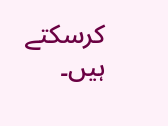کرسکتے ہیں۔